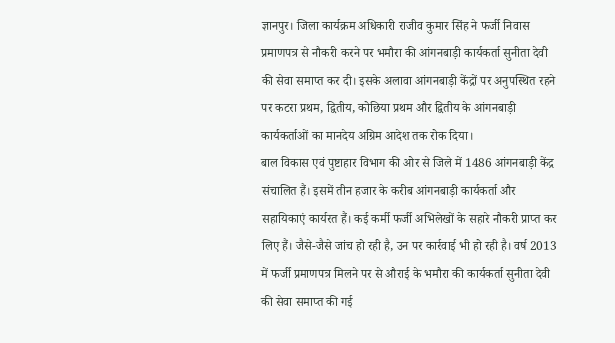ज्ञानपुर। जिला कार्यक्रम अधिकारी राजीव कुमार सिंह ने फर्जी निवास प्रमाणपत्र से नौकरी करने पर भमौरा की आंगनबाड़ी कार्यकर्ता सुनीता देवी की सेवा समाप्त कर दी। इसके अलावा आंगनबाड़ी केंद्रों पर अनुपस्थित रहने पर कटरा प्रथम, द्वितीय, कोछिया प्रथम और द्वितीय के आंगनबाड़ी कार्यकर्ताओं का मानदेय अग्रिम आदेश तक रोक दिया।
बाल विकास एवं पुष्टाहार विभाग की ओर से जिले में 1486 आंगनबाड़ी केंद्र संचालित हैं। इसमें तीन हजार के करीब आंगनबाड़ी कार्यकर्ता और सहायिकाएं कार्यरत हैं। कई कर्मी फर्जी अभिलेखों के सहारे नौकरी प्राप्त कर लिए हैं। जैसे-जैसे जांच हो रही है, उन पर कार्रवाई भी हो रही है। वर्ष 2013 में फर्जी प्रमाणपत्र मिलने पर से औराई के भमौरा की कार्यकर्ता सुनीता देवी की सेवा समाप्त की गई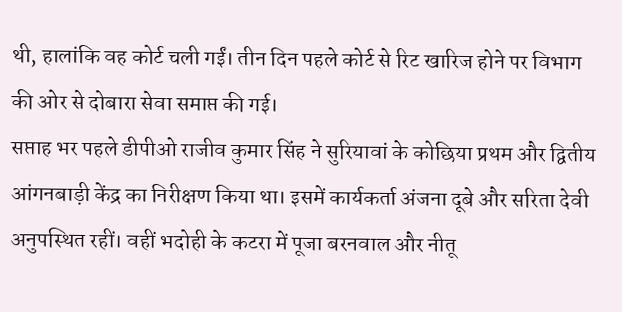थी, हालांकि वह कोर्ट चली गईं। तीन दिन पहले कोर्ट से रिट खारिज होने पर विभाग की ओर से दोबारा सेवा समाप्त की गई।
सप्ताह भर पहले डीपीओ राजीव कुमार सिंह ने सुरियावां के कोछिया प्रथम और द्वितीय आंगनबाड़ी केंद्र का निरीक्षण किया था। इसमें कार्यकर्ता अंजना दूबे और सरिता देवी अनुपस्थित रहीं। वहीं भदोही के कटरा में पूजा बरनवाल और नीतू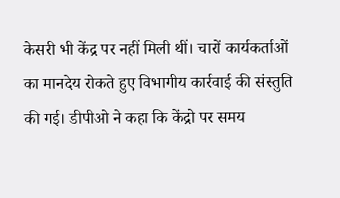केसरी भी केंद्र पर नहीं मिली थीं। चारों कार्यकर्ताओं का मानदेय रोकते हुए विभागीय कार्रवाई की संस्तुति की गई। डीपीओ ने कहा कि केंद्रो पर समय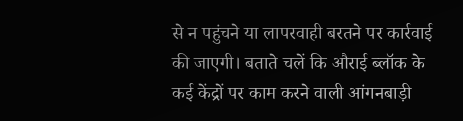से न पहुंचने या लापरवाही बरतने पर कार्रवाई की जाएगी। बताते चलें कि औराई ब्लॉक के कई केंद्रों पर काम करने वाली आंगनबाड़ी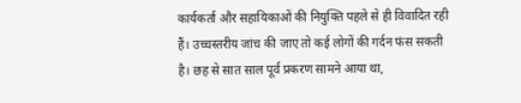कार्यकर्ता और सहायिकाओं की नियुक्ति पहले से ही विवादित रही हैं। उच्चस्तरीय जांच की जाए तो कई लोगों की गर्दन फंस सकती है। छह से सात साल पूर्व प्रकरण सामने आया था,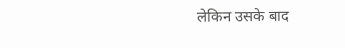लेकिन उसके बाद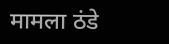मामला ठंडे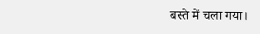बस्ते में चला गया।